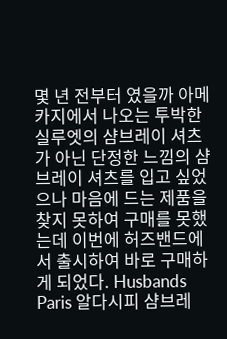몇 년 전부터 였을까 아메카지에서 나오는 투박한 실루엣의 샴브레이 셔츠가 아닌 단정한 느낌의 샴브레이 셔츠를 입고 싶었으나 마음에 드는 제품을 찾지 못하여 구매를 못했는데 이번에 허즈밴드에서 출시하여 바로 구매하게 되었다. Husbands Paris 알다시피 샴브레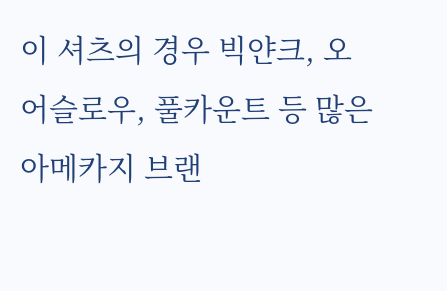이 셔츠의 경우 빅얀크, 오어슬로우, 풀카운트 등 많은 아메카지 브랜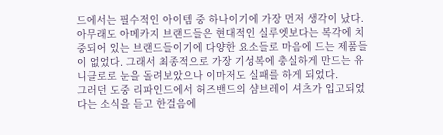드에서는 필수적인 아이템 중 하나이기에 가장 먼저 생각이 났다.
아무래도 아메카지 브랜드들은 현대적인 실루엣보다는 복각에 치중되어 있는 브랜드들이기에 다양한 요소들로 마음에 드는 제품들이 없었다. 그래서 최종적으로 가장 기성복에 충실하게 만드는 유니클로로 눈을 돌려보았으나 이마저도 실패를 하게 되었다.
그러던 도중 리파인드에서 허즈밴드의 샴브레이 셔츠가 입고되었다는 소식을 듣고 한걸음에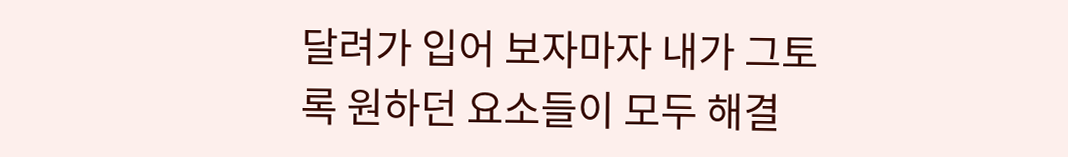달려가 입어 보자마자 내가 그토록 원하던 요소들이 모두 해결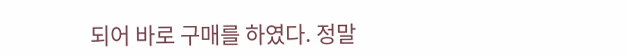되어 바로 구매를 하였다. 정말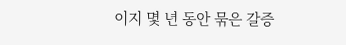이지 몇 년 동안 묶은 갈증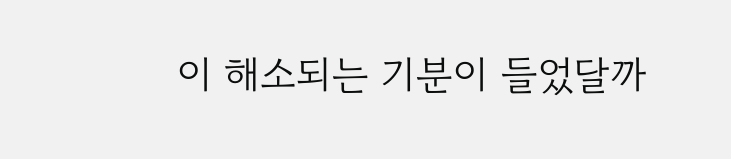이 해소되는 기분이 들었달까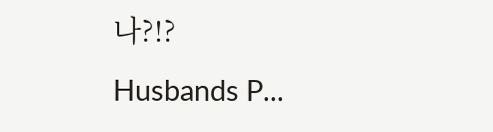나?!?
Husbands P...